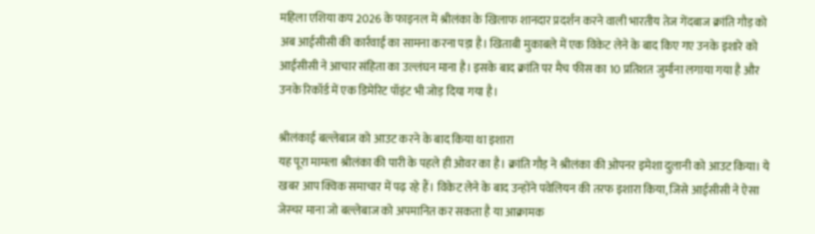महिला एशिया कप 2026 के फाइनल में श्रीलंका के खिलाफ शानदार प्रदर्शन करने वाली भारतीय तेज गेंदबाज क्रांति गौड़ को अब आईसीसी की कार्रवाई का सामना करना पड़ा है। खिताबी मुकाबले में एक विकेट लेने के बाद किए गए उनके इशारे को आईसीसी ने आचार संहिता का उल्लंघन माना है। इसके बाद क्रांति पर मैच फीस का 10 प्रतिशत जुर्माना लगाया गया है और उनके रिकॉर्ड में एक डिमेरिट पॉइंट भी जोड़ दिया गया है।

श्रीलंकाई बल्लेबाज को आउट करने के बाद किया था इशारा
यह पूरा मामला श्रीलंका की पारी के पहले ही ओवर का है। क्रांति गौड़ ने श्रीलंका की ओपनर इमेशा दुलानी को आउट किया। ये खबर आप क्विक समाचार में पढ़ रहे हैं। विकेट लेने के बाद उन्होंने पवेलियन की तरफ इशारा किया, जिसे आईसीसी ने ऐसा जेस्चर माना जो बल्लेबाज को अपमानित कर सकता है या आक्रामक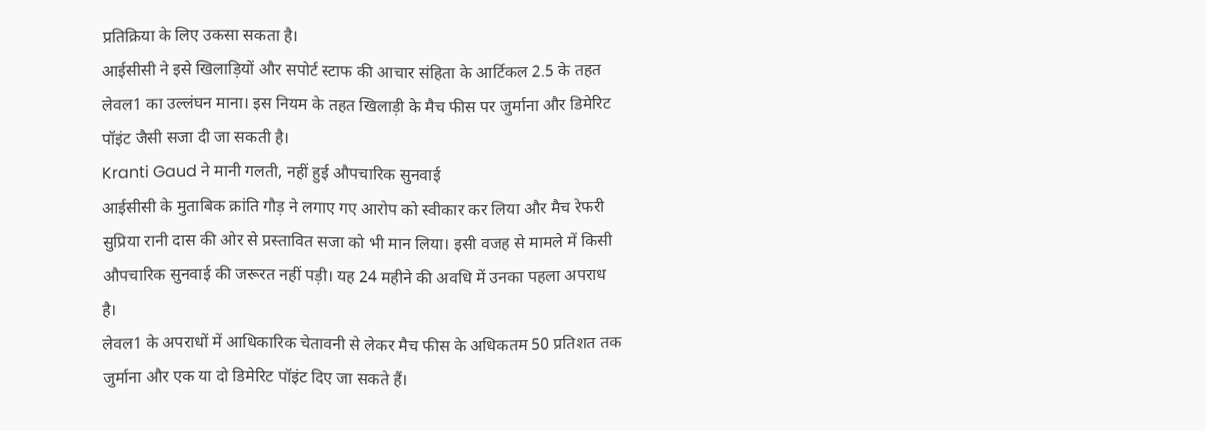प्रतिक्रिया के लिए उकसा सकता है।
आईसीसी ने इसे खिलाड़ियों और सपोर्ट स्टाफ की आचार संहिता के आर्टिकल 2.5 के तहत लेवल1 का उल्लंघन माना। इस नियम के तहत खिलाड़ी के मैच फीस पर जुर्माना और डिमेरिट पॉइंट जैसी सजा दी जा सकती है।
Kranti Gaud ने मानी गलती, नहीं हुई औपचारिक सुनवाई
आईसीसी के मुताबिक क्रांति गौड़ ने लगाए गए आरोप को स्वीकार कर लिया और मैच रेफरी सुप्रिया रानी दास की ओर से प्रस्तावित सजा को भी मान लिया। इसी वजह से मामले में किसी औपचारिक सुनवाई की जरूरत नहीं पड़ी। यह 24 महीने की अवधि में उनका पहला अपराध है।
लेवल1 के अपराधों में आधिकारिक चेतावनी से लेकर मैच फीस के अधिकतम 50 प्रतिशत तक जुर्माना और एक या दो डिमेरिट पॉइंट दिए जा सकते हैं।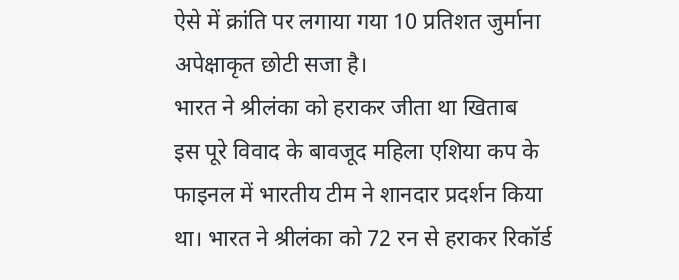ऐसे में क्रांति पर लगाया गया 10 प्रतिशत जुर्माना अपेक्षाकृत छोटी सजा है।
भारत ने श्रीलंका को हराकर जीता था खिताब
इस पूरे विवाद के बावजूद महिला एशिया कप के फाइनल में भारतीय टीम ने शानदार प्रदर्शन किया था। भारत ने श्रीलंका को 72 रन से हराकर रिकॉर्ड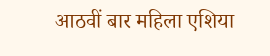आठवीं बार महिला एशिया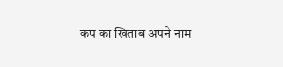कप का खिताब अपने नाम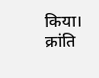किया। क्रांति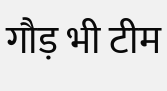गौड़ भी टीम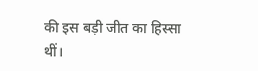की इस बड़ी जीत का हिस्सा थीं।